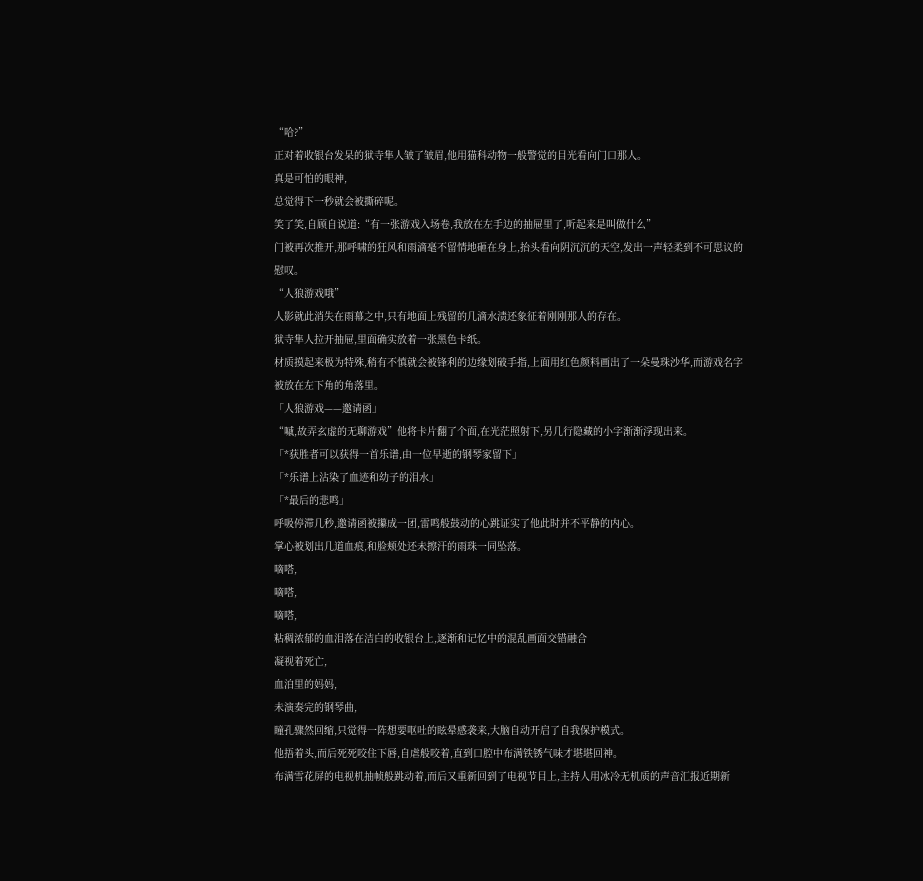“哈?”
正对着收银台发呆的狱寺隼人皱了皱眉,他用猫科动物一般警觉的目光看向门口那人。
真是可怕的眼神,
总觉得下一秒就会被撕碎呢。
笑了笑,自顾自说道:“有一张游戏入场卷,我放在左手边的抽屉里了,听起来是叫做什么”
门被再次推开,那呼啸的狂风和雨滴毫不留情地砸在身上,抬头看向阴沉沉的天空,发出一声轻柔到不可思议的慰叹。
“人狼游戏哦”
人影就此消失在雨幕之中,只有地面上残留的几滴水渍还象征着刚刚那人的存在。
狱寺隼人拉开抽屉,里面确实放着一张黑色卡纸。
材质摸起来极为特殊,稍有不慎就会被锋利的边缘划破手指,上面用红色颜料画出了一朵曼珠沙华,而游戏名字被放在左下角的角落里。
「人狼游戏——邀请函」
“嘁,故弄玄虚的无聊游戏”他将卡片翻了个面,在光茫照射下,另几行隐藏的小字渐渐浮现出来。
「*获胜者可以获得一首乐谱,由一位早逝的钢琴家留下」
「*乐谱上沾染了血迹和幼子的泪水」
「*最后的悲鸣」
呼吸停滞几秒,邀请函被攥成一团,雷鸣般鼓动的心跳证实了他此时并不平静的内心。
掌心被划出几道血痕,和脸颊处还未擦汗的雨珠一同坠落。
嘀嗒,
嘀嗒,
嘀嗒,
粘稠浓郁的血泪落在洁白的收银台上,逐渐和记忆中的混乱画面交错融合
凝视着死亡,
血泊里的妈妈,
未演奏完的钢琴曲,
瞳孔骤然回缩,只觉得一阵想要呕吐的眩晕感袭来,大脑自动开启了自我保护模式。
他捂着头,而后死死咬住下唇,自虐般咬着,直到口腔中布满铁锈气味才堪堪回神。
布满雪花屏的电视机抽帧般跳动着,而后又重新回到了电视节目上,主持人用冰冷无机质的声音汇报近期新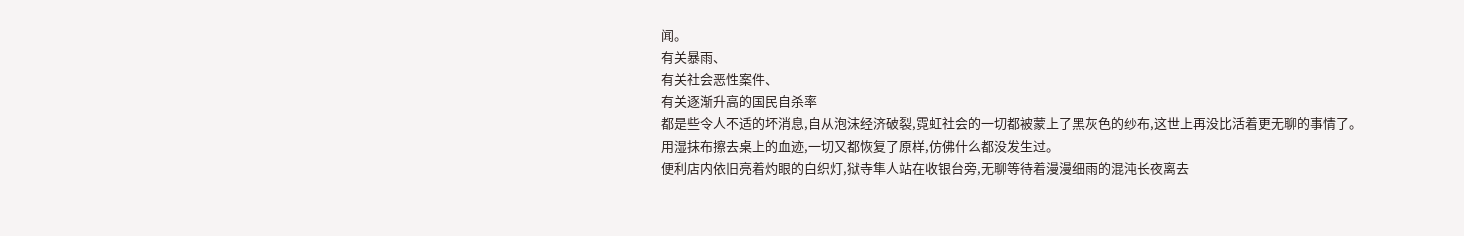闻。
有关暴雨、
有关社会恶性案件、
有关逐渐升高的国民自杀率
都是些令人不适的坏消息,自从泡沫经济破裂,霓虹社会的一切都被蒙上了黑灰色的纱布,这世上再没比活着更无聊的事情了。
用湿抹布擦去桌上的血迹,一切又都恢复了原样,仿佛什么都没发生过。
便利店内依旧亮着灼眼的白织灯,狱寺隼人站在收银台旁,无聊等待着漫漫细雨的混沌长夜离去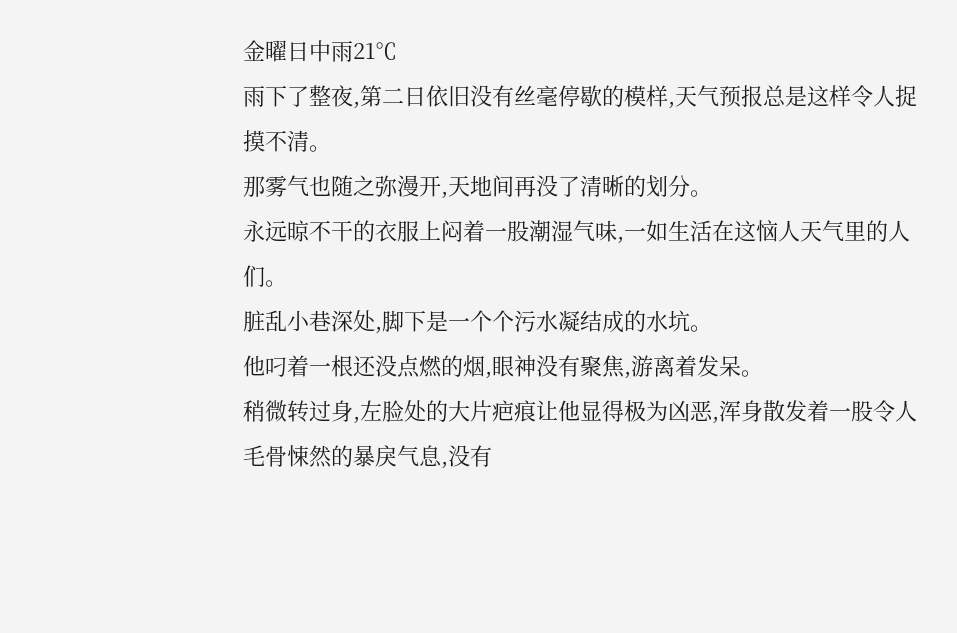金曜日中雨21℃
雨下了整夜,第二日依旧没有丝毫停歇的模样,天气预报总是这样令人捉摸不清。
那雾气也随之弥漫开,天地间再没了清晰的划分。
永远晾不干的衣服上闷着一股潮湿气味,一如生活在这恼人天气里的人们。
脏乱小巷深处,脚下是一个个污水凝结成的水坑。
他叼着一根还没点燃的烟,眼神没有聚焦,游离着发呆。
稍微转过身,左脸处的大片疤痕让他显得极为凶恶,浑身散发着一股令人毛骨悚然的暴戾气息,没有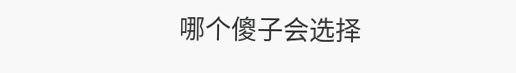哪个傻子会选择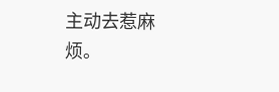主动去惹麻烦。